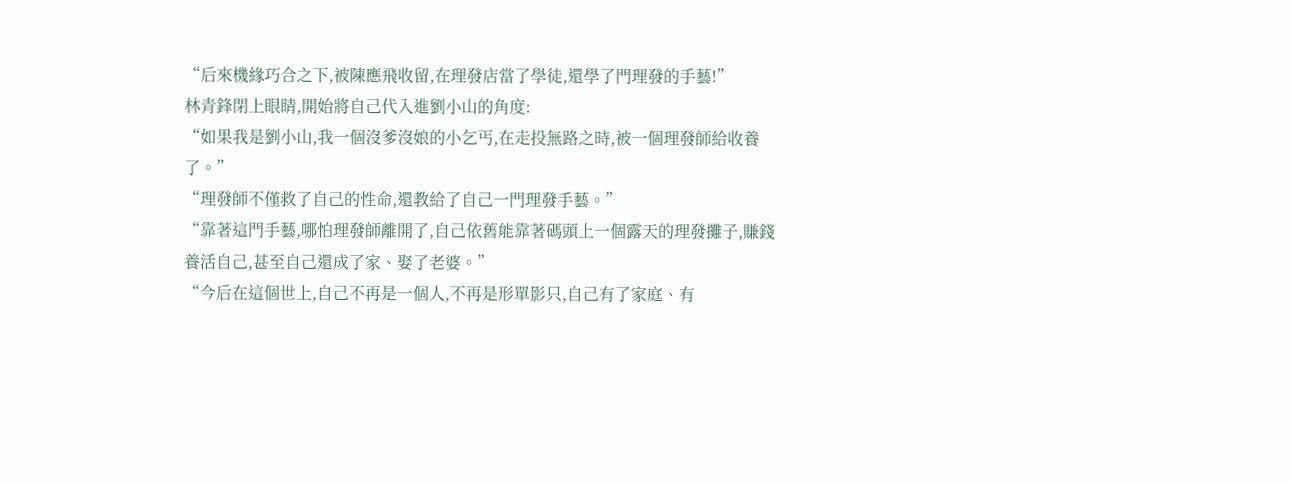“后來機緣巧合之下,被陳應飛收留,在理發店當了學徒,還學了門理發的手藝!”
林青鋒閉上眼睛,開始將自己代入進劉小山的角度:
“如果我是劉小山,我一個沒爹沒娘的小乞丐,在走投無路之時,被一個理發師給收養了。”
“理發師不僅救了自己的性命,還教給了自己一門理發手藝。”
“靠著這門手藝,哪怕理發師離開了,自己依舊能靠著碼頭上一個露天的理發攤子,賺錢養活自己,甚至自己還成了家、娶了老婆。”
“今后在這個世上,自己不再是一個人,不再是形單影只,自己有了家庭、有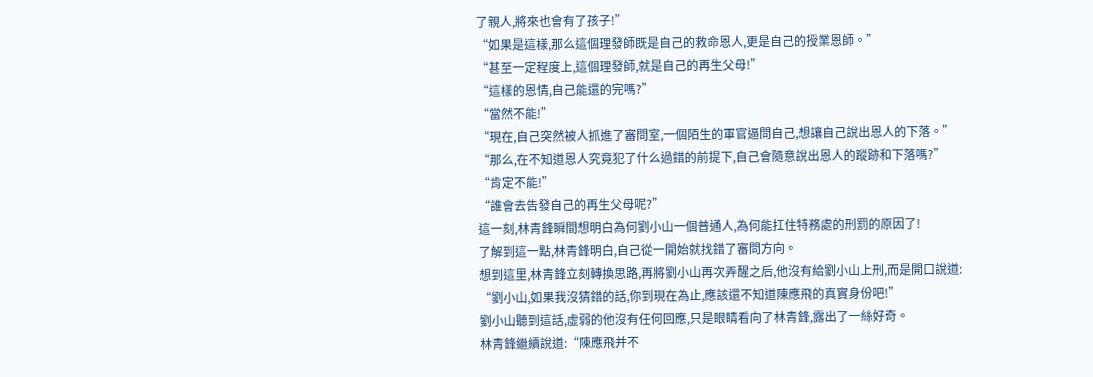了親人,將來也會有了孩子!”
“如果是這樣,那么這個理發師既是自己的救命恩人,更是自己的授業恩師。”
“甚至一定程度上,這個理發師,就是自己的再生父母!”
“這樣的恩情,自己能還的完嗎?”
“當然不能!”
“現在,自己突然被人抓進了審問室,一個陌生的軍官逼問自己,想讓自己說出恩人的下落。”
“那么,在不知道恩人究竟犯了什么過錯的前提下,自己會隨意說出恩人的蹤跡和下落嗎?”
“肯定不能!”
“誰會去告發自己的再生父母呢?”
這一刻,林青鋒瞬間想明白為何劉小山一個普通人,為何能扛住特務處的刑罰的原因了!
了解到這一點,林青鋒明白,自己從一開始就找錯了審問方向。
想到這里,林青鋒立刻轉換思路,再將劉小山再次弄醒之后,他沒有給劉小山上刑,而是開口說道:
“劉小山,如果我沒猜錯的話,你到現在為止,應該還不知道陳應飛的真實身份吧!”
劉小山聽到這話,虛弱的他沒有任何回應,只是眼睛看向了林青鋒,露出了一絲好奇。
林青鋒繼續說道:“陳應飛并不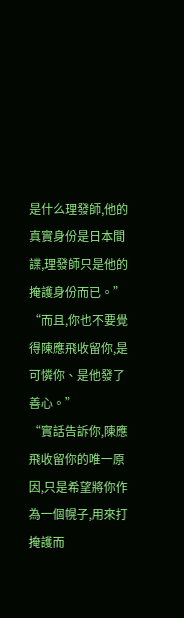是什么理發師,他的真實身份是日本間諜,理發師只是他的掩護身份而已。”
“而且,你也不要覺得陳應飛收留你,是可憐你、是他發了善心。”
“實話告訴你,陳應飛收留你的唯一原因,只是希望將你作為一個幌子,用來打掩護而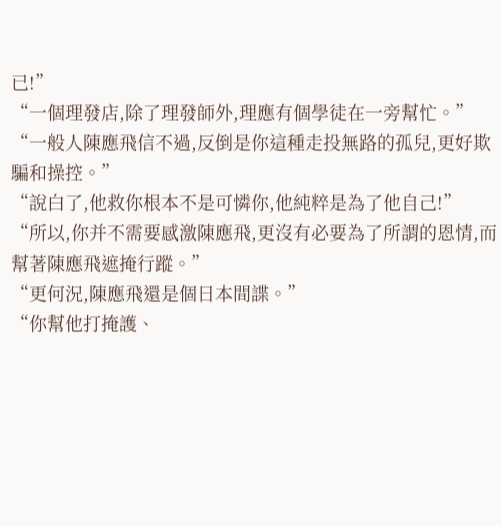已!”
“一個理發店,除了理發師外,理應有個學徒在一旁幫忙。”
“一般人陳應飛信不過,反倒是你這種走投無路的孤兒,更好欺騙和操控。”
“說白了,他救你根本不是可憐你,他純粹是為了他自己!”
“所以,你并不需要感激陳應飛,更沒有必要為了所謂的恩情,而幫著陳應飛遮掩行蹤。”
“更何況,陳應飛還是個日本間諜。”
“你幫他打掩護、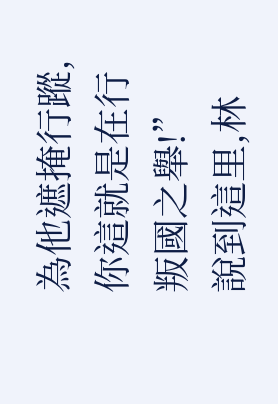為他遮掩行蹤,你這就是在行叛國之舉!”
說到這里,林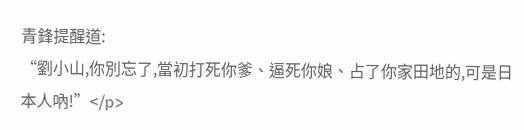青鋒提醒道:
“劉小山,你別忘了,當初打死你爹、逼死你娘、占了你家田地的,可是日本人吶!”</p>